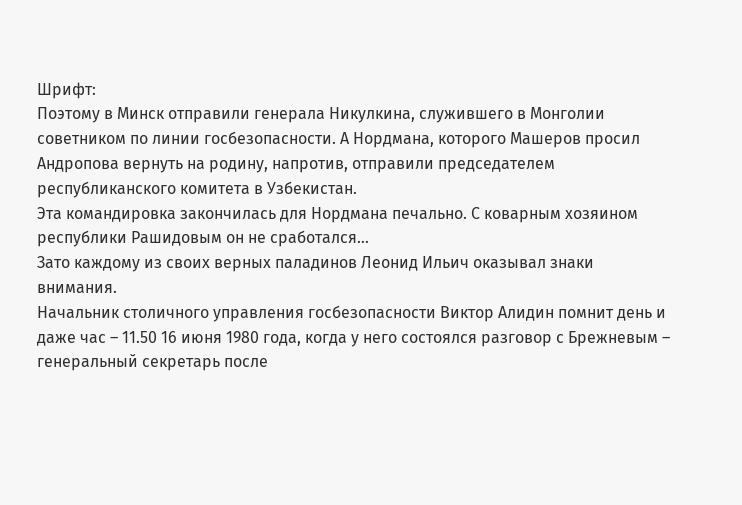Шрифт:
Поэтому в Минск отправили генерала Никулкина, служившего в Монголии советником по линии госбезопасности. А Нордмана, которого Машеров просил Андропова вернуть на родину, напротив, отправили председателем республиканского комитета в Узбекистан.
Эта командировка закончилась для Нордмана печально. С коварным хозяином республики Рашидовым он не сработался…
Зато каждому из своих верных паладинов Леонид Ильич оказывал знаки внимания.
Начальник столичного управления госбезопасности Виктор Алидин помнит день и даже час – 11.50 16 июня 1980 года, когда у него состоялся разговор с Брежневым – генеральный секретарь после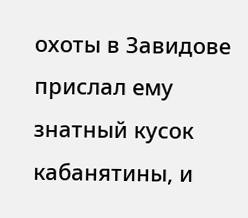охоты в Завидове прислал ему знатный кусок кабанятины, и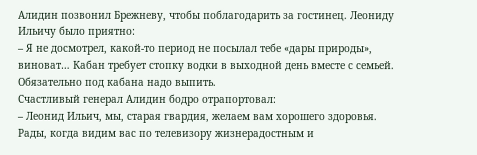Алидин позвонил Брежневу, чтобы поблагодарить за гостинец. Леониду Ильичу было приятно:
– Я не досмотрел, какой-то период не посылал тебе «дары природы», виноват… Кабан требует стопку водки в выходной день вместе с семьей. Обязательно под кабана надо выпить.
Счастливый генерал Алидин бодро отрапортовал:
– Леонид Ильич, мы, старая гвардия, желаем вам хорошего здоровья. Рады, когда видим вас по телевизору жизнерадостным и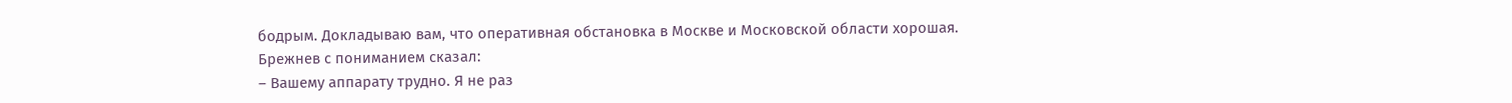бодрым. Докладываю вам, что оперативная обстановка в Москве и Московской области хорошая.
Брежнев с пониманием сказал:
– Вашему аппарату трудно. Я не раз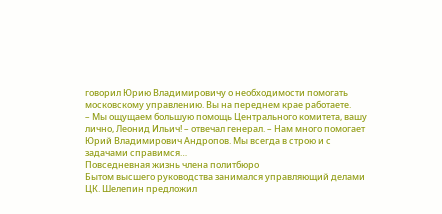говорил Юрию Владимировичу о необходимости помогать московскому управлению. Вы на переднем крае работаете.
– Мы ощущаем большую помощь Центрального комитета, вашу лично, Леонид Ильич! – отвечал генерал. – Нам много помогает Юрий Владимирович Андропов. Мы всегда в строю и с задачами справимся…
Повседневная жизнь члена политбюро
Бытом высшего руководства занимался управляющий делами ЦК. Шелепин предложил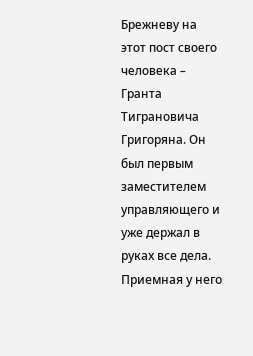Брежневу на этот пост своего человека – Гранта Тиграновича Григоряна. Он был первым заместителем управляющего и уже держал в руках все дела. Приемная у него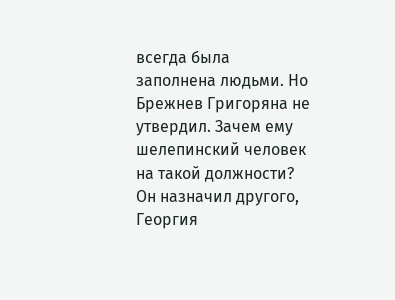всегда была заполнена людьми. Но Брежнев Григоряна не утвердил. Зачем ему шелепинский человек на такой должности?
Он назначил другого, Георгия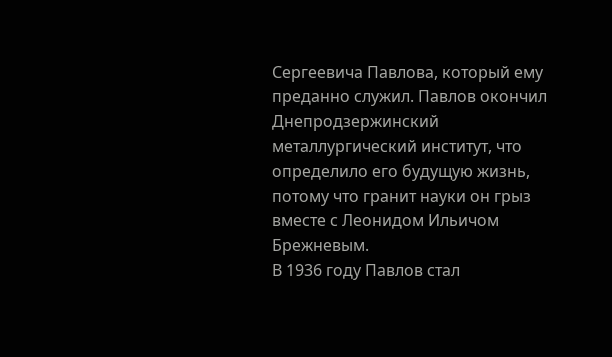Сергеевича Павлова, который ему преданно служил. Павлов окончил Днепродзержинский металлургический институт, что определило его будущую жизнь, потому что гранит науки он грыз вместе с Леонидом Ильичом Брежневым.
В 1936 году Павлов стал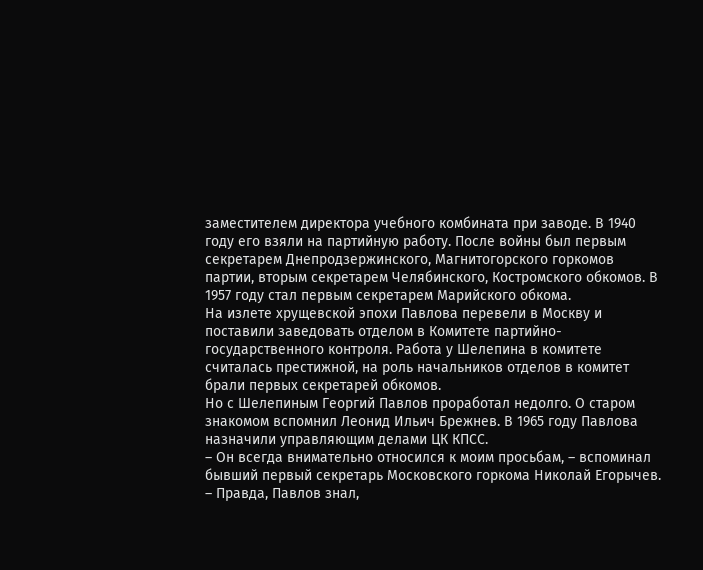заместителем директора учебного комбината при заводе. В 1940 году его взяли на партийную работу. После войны был первым секретарем Днепродзержинского, Магнитогорского горкомов партии, вторым секретарем Челябинского, Костромского обкомов. В 1957 году стал первым секретарем Марийского обкома.
На излете хрущевской эпохи Павлова перевели в Москву и поставили заведовать отделом в Комитете партийно-государственного контроля. Работа у Шелепина в комитете считалась престижной, на роль начальников отделов в комитет брали первых секретарей обкомов.
Но с Шелепиным Георгий Павлов проработал недолго. О старом знакомом вспомнил Леонид Ильич Брежнев. В 1965 году Павлова назначили управляющим делами ЦК КПСС.
– Он всегда внимательно относился к моим просьбам, – вспоминал бывший первый секретарь Московского горкома Николай Егорычев. – Правда, Павлов знал,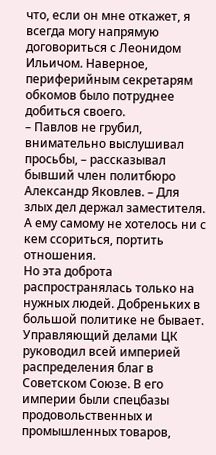что, если он мне откажет, я всегда могу напрямую договориться с Леонидом Ильичом. Наверное, периферийным секретарям обкомов было потруднее добиться своего.
– Павлов не грубил, внимательно выслушивал просьбы, – рассказывал бывший член политбюро Александр Яковлев. – Для злых дел держал заместителя. А ему самому не хотелось ни с кем ссориться, портить отношения.
Но эта доброта распространялась только на нужных людей. Добреньких в большой политике не бывает.
Управляющий делами ЦК руководил всей империей распределения благ в Советском Союзе. В его империи были спецбазы продовольственных и промышленных товаров,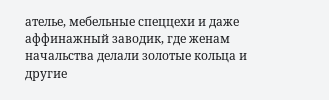ателье, мебельные спеццехи и даже аффинажный заводик, где женам начальства делали золотые кольца и другие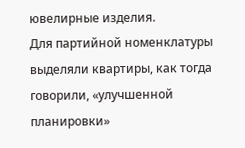ювелирные изделия.
Для партийной номенклатуры выделяли квартиры, как тогда говорили, «улучшенной планировки»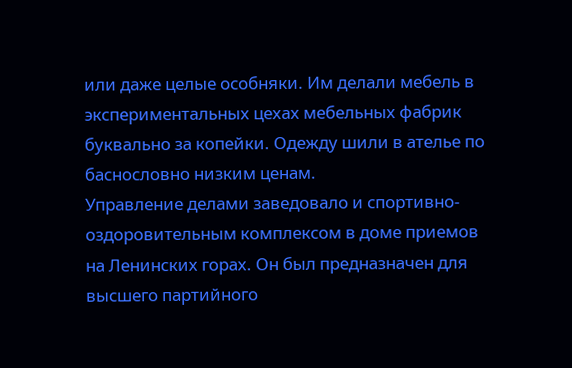или даже целые особняки. Им делали мебель в экспериментальных цехах мебельных фабрик буквально за копейки. Одежду шили в ателье по баснословно низким ценам.
Управление делами заведовало и спортивно-оздоровительным комплексом в доме приемов на Ленинских горах. Он был предназначен для высшего партийного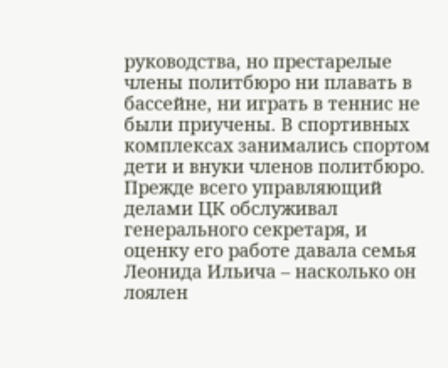руководства, но престарелые члены политбюро ни плавать в бассейне, ни играть в теннис не были приучены. В спортивных комплексах занимались спортом дети и внуки членов политбюро.
Прежде всего управляющий делами ЦК обслуживал генерального секретаря, и оценку его работе давала семья Леонида Ильича – насколько он лоялен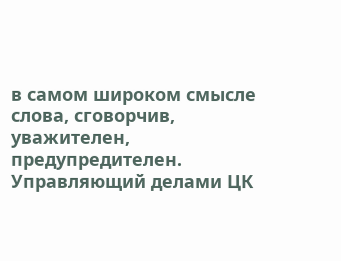в самом широком смысле слова, сговорчив, уважителен, предупредителен.
Управляющий делами ЦК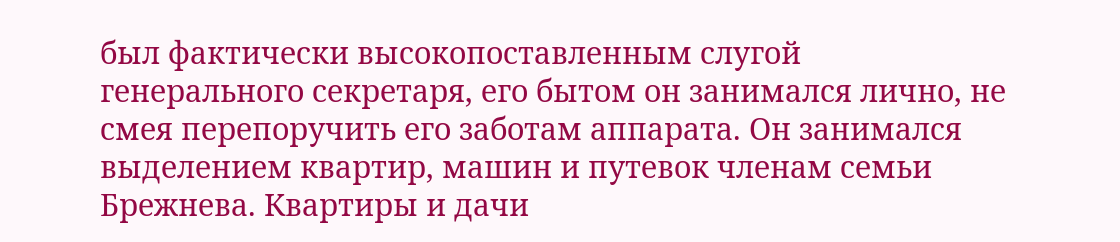был фактически высокопоставленным слугой генерального секретаря, его бытом он занимался лично, не смея перепоручить его заботам аппарата. Он занимался выделением квартир, машин и путевок членам семьи Брежнева. Квартиры и дачи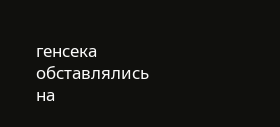генсека обставлялись на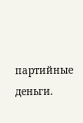партийные деньги.